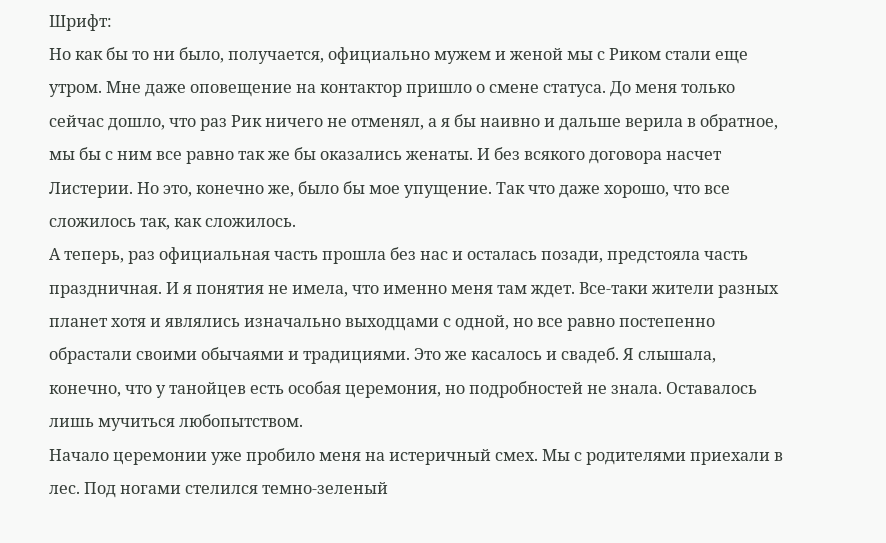Шрифт:
Но как бы то ни было, получается, официально мужем и женой мы с Риком стали еще утром. Мне даже оповещение на контактор пришло о смене статуса. До меня только сейчас дошло, что раз Рик ничего не отменял, а я бы наивно и дальше верила в обратное, мы бы с ним все равно так же бы оказались женаты. И без всякого договора насчет Листерии. Но это, конечно же, было бы мое упущение. Так что даже хорошо, что все сложилось так, как сложилось.
А теперь, раз официальная часть прошла без нас и осталась позади, предстояла часть праздничная. И я понятия не имела, что именно меня там ждет. Все-таки жители разных планет хотя и являлись изначально выходцами с одной, но все равно постепенно обрастали своими обычаями и традициями. Это же касалось и свадеб. Я слышала, конечно, что у танойцев есть особая церемония, но подробностей не знала. Оставалось лишь мучиться любопытством.
Начало церемонии уже пробило меня на истеричный смех. Мы с родителями приехали в лес. Под ногами стелился темно-зеленый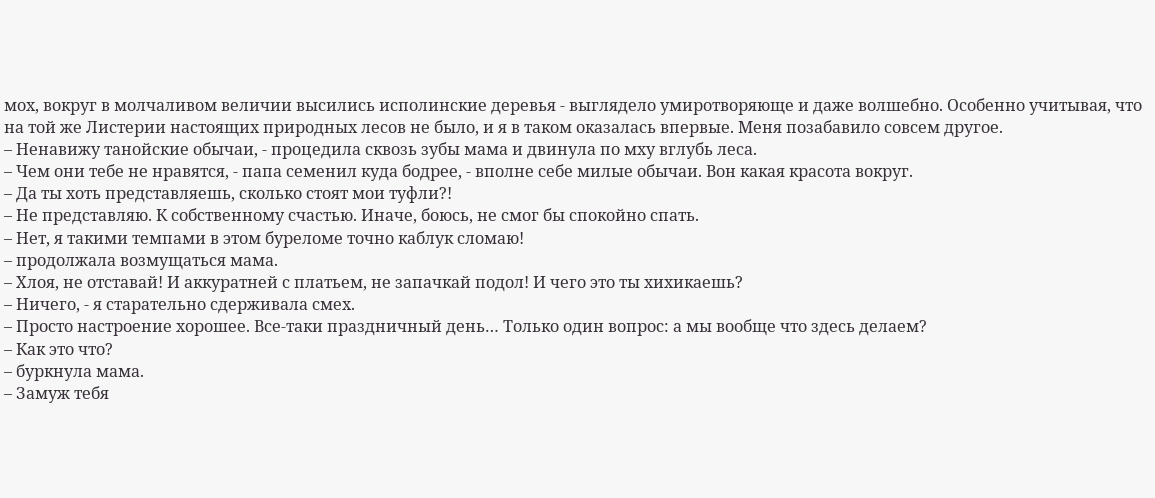мох, вокруг в молчаливом величии высились исполинские деревья - выглядело умиротворяюще и даже волшебно. Особенно учитывая, что на той же Листерии настоящих природных лесов не было, и я в таком оказалась впервые. Меня позабавило совсем другое.
– Ненавижу танойские обычаи, - процедила сквозь зубы мама и двинула по мху вглубь леса.
– Чем они тебе не нравятся, - папа семенил куда бодрее, - вполне себе милые обычаи. Вон какая красота вокруг.
– Да ты хоть представляешь, сколько стоят мои туфли?!
– Не представляю. К собственному счастью. Иначе, боюсь, не смог бы спокойно спать.
– Нет, я такими темпами в этом буреломе точно каблук сломаю!
– продолжала возмущаться мама.
– Хлоя, не отставай! И аккуратней с платьем, не запачкай подол! И чего это ты хихикаешь?
– Ничего, - я старательно сдерживала смех.
– Просто настроение хорошее. Все-таки праздничный день… Только один вопрос: а мы вообще что здесь делаем?
– Как это что?
– буркнула мама.
– Замуж тебя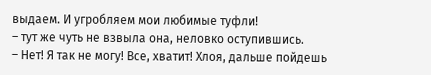выдаем. И угробляем мои любимые туфли!
– тут же чуть не взвыла она, неловко оступившись.
– Нет! Я так не могу! Все, хватит! Хлоя, дальше пойдешь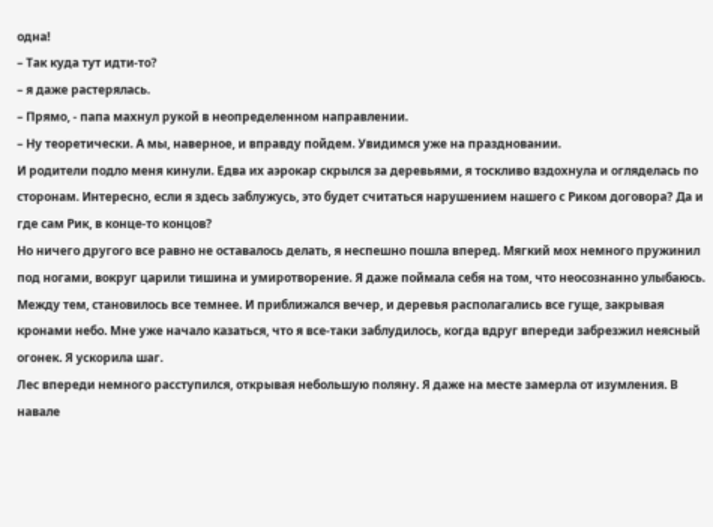одна!
– Так куда тут идти-то?
– я даже растерялась.
– Прямо, - папа махнул рукой в неопределенном направлении.
– Ну теоретически. А мы, наверное, и вправду пойдем. Увидимся уже на праздновании.
И родители подло меня кинули. Едва их аэрокар скрылся за деревьями, я тоскливо вздохнула и огляделась по сторонам. Интересно, если я здесь заблужусь, это будет считаться нарушением нашего с Риком договора? Да и где сам Рик, в конце-то концов?
Но ничего другого все равно не оставалось делать, я неспешно пошла вперед. Мягкий мох немного пружинил под ногами, вокруг царили тишина и умиротворение. Я даже поймала себя на том, что неосознанно улыбаюсь.
Между тем, становилось все темнее. И приближался вечер, и деревья располагались все гуще, закрывая кронами небо. Мне уже начало казаться, что я все-таки заблудилось, когда вдруг впереди забрезжил неясный огонек. Я ускорила шаг.
Лес впереди немного расступился, открывая небольшую поляну. Я даже на месте замерла от изумления. В навале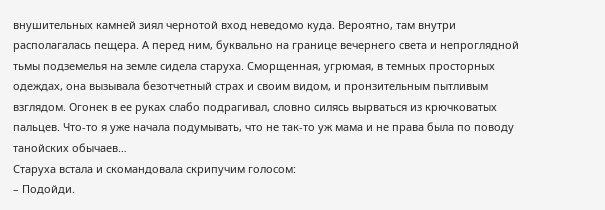внушительных камней зиял чернотой вход неведомо куда. Вероятно, там внутри располагалась пещера. А перед ним, буквально на границе вечернего света и непроглядной тьмы подземелья на земле сидела старуха. Сморщенная, угрюмая, в темных просторных одеждах, она вызывала безотчетный страх и своим видом, и пронзительным пытливым взглядом. Огонек в ее руках слабо подрагивал, словно силясь вырваться из крючковатых пальцев. Что-то я уже начала подумывать, что не так-то уж мама и не права была по поводу танойских обычаев…
Старуха встала и скомандовала скрипучим голосом:
– Подойди.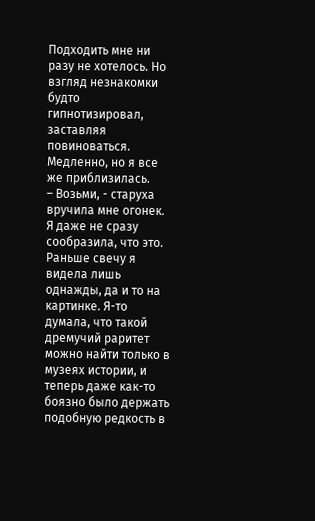Подходить мне ни разу не хотелось. Но взгляд незнакомки будто гипнотизировал, заставляя повиноваться. Медленно, но я все же приблизилась.
– Возьми, - старуха вручила мне огонек.
Я даже не сразу сообразила, что это. Раньше свечу я видела лишь однажды, да и то на картинке. Я-то думала, что такой дремучий раритет можно найти только в музеях истории, и теперь даже как-то боязно было держать подобную редкость в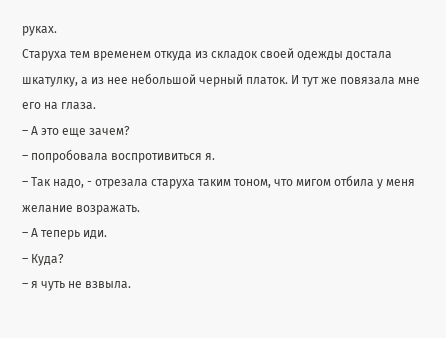руках.
Старуха тем временем откуда из складок своей одежды достала шкатулку, а из нее небольшой черный платок. И тут же повязала мне его на глаза.
– А это еще зачем?
– попробовала воспротивиться я.
– Так надо, - отрезала старуха таким тоном, что мигом отбила у меня желание возражать.
– А теперь иди.
– Куда?
– я чуть не взвыла.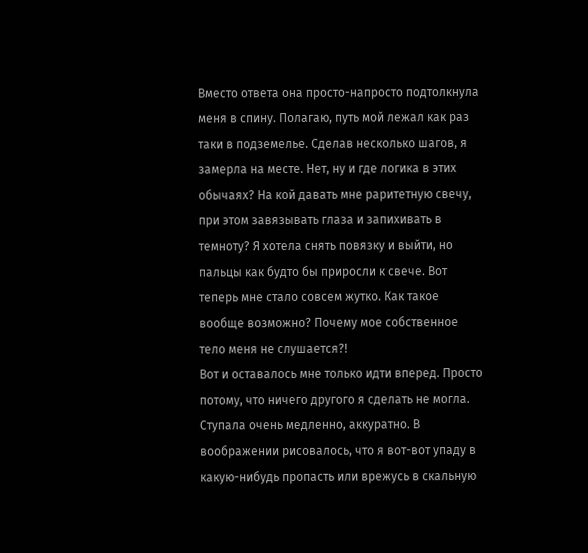Вместо ответа она просто-напросто подтолкнула меня в спину. Полагаю, путь мой лежал как раз таки в подземелье. Сделав несколько шагов, я замерла на месте. Нет, ну и где логика в этих обычаях? На кой давать мне раритетную свечу, при этом завязывать глаза и запихивать в темноту? Я хотела снять повязку и выйти, но пальцы как будто бы приросли к свече. Вот теперь мне стало совсем жутко. Как такое вообще возможно? Почему мое собственное тело меня не слушается?!
Вот и оставалось мне только идти вперед. Просто потому, что ничего другого я сделать не могла. Ступала очень медленно, аккуратно. В воображении рисовалось, что я вот-вот упаду в какую-нибудь пропасть или врежусь в скальную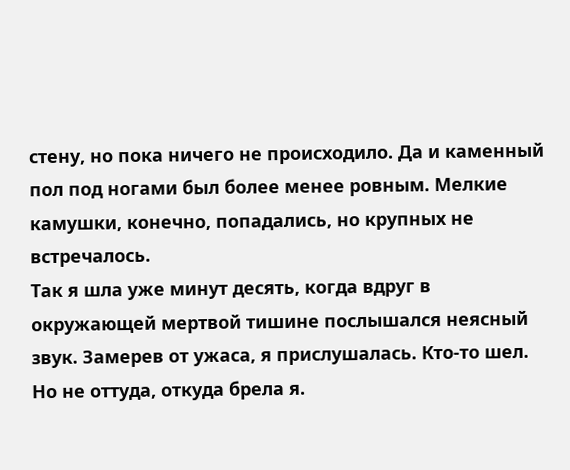стену, но пока ничего не происходило. Да и каменный пол под ногами был более менее ровным. Мелкие камушки, конечно, попадались, но крупных не встречалось.
Так я шла уже минут десять, когда вдруг в окружающей мертвой тишине послышался неясный звук. Замерев от ужаса, я прислушалась. Кто-то шел. Но не оттуда, откуда брела я.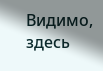Видимо, здесь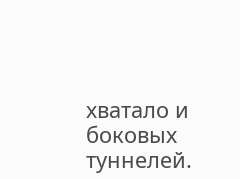хватало и боковых туннелей.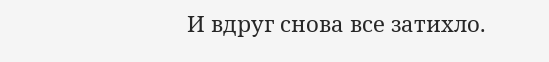И вдруг снова все затихло.